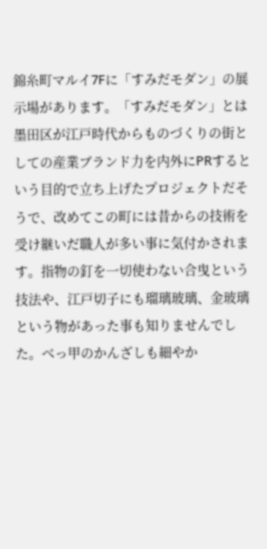錦糸町マルイ7Fに「すみだモダン」の展示場があります。「すみだモダン」とは墨田区が江戸時代からものづくりの街としての産業ブランド力を内外にPRするという目的で立ち上げたプロジェクトだそうで、改めてこの町には昔からの技術を受け継いだ職人が多い事に気付かされます。指物の釘を一切使わない合曳という技法や、江戸切子にも瑠璃玻璃、金玻璃という物があった事も知りませんでした。べっ甲のかんざしも細やか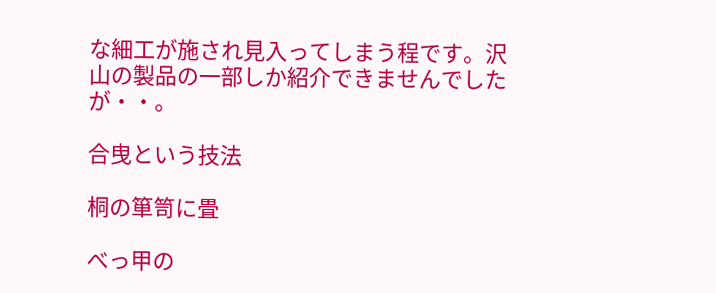な細工が施され見入ってしまう程です。沢山の製品の一部しか紹介できませんでしたが・・。

合曳という技法

桐の箪笥に畳

べっ甲の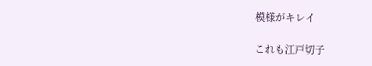模様がキレイ

これも江戸切子